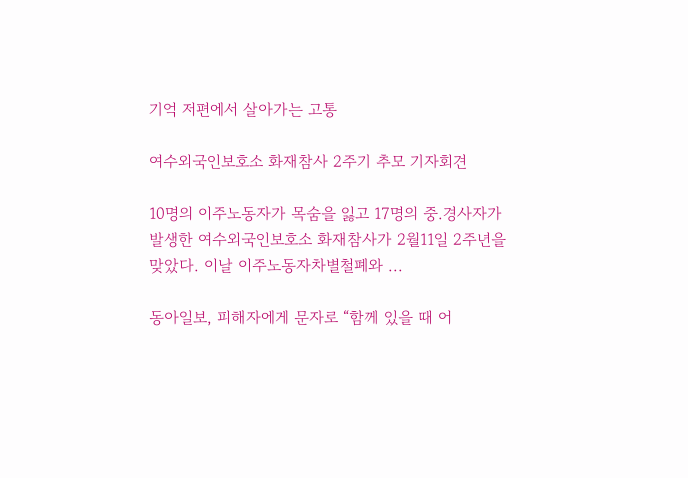기억 저편에서 살아가는 고통

여수외국인보호소 화재참사 2주기 추모 기자회견

10명의 이주노동자가 목숨을 잃고 17명의 중.경사자가 발생한 여수외국인보호소 화재참사가 2월11일 2주년을 맞았다. 이날 이주노동자차별철폐와 ...

동아일보, 피해자에게 문자로 “함께 있을 때 어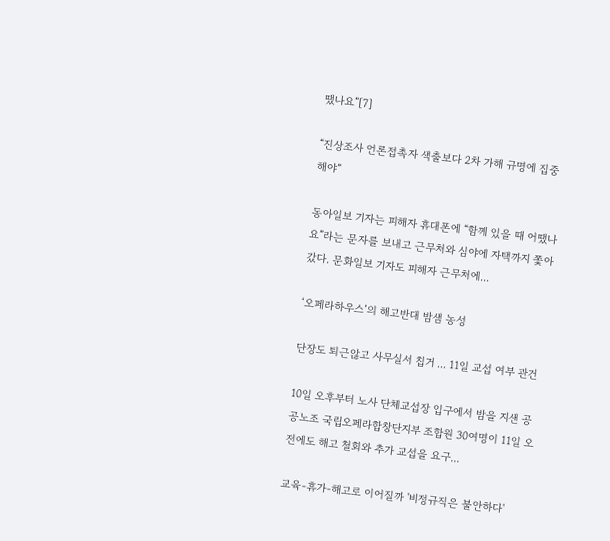땠나요”[7]

“진상조사 언론접촉자 색출보다 2차 가해 규명에 집중해야”

동아일보 기자는 피해자 휴대폰에 “함께 있을 때 어땠나요”라는 문자를 보내고 근무처와 심야에 자택까지 쫓아갔다. 문화일보 기자도 피해자 근무처에...

‘오페라하우스’의 해고반대 밤샘 농성

단장도 퇴근않고 사무실서 칩거 ... 11일 교섭 여부 관건

10일 오후부터 노사 단체교섭장 입구에서 밤을 지샌 공공노조 국립오페라합창단지부 조합원 30여명이 11일 오전에도 해고 철회와 추가 교섭을 요구...

교육-휴가-해고로 이어질까 '비정규직은 불안하다'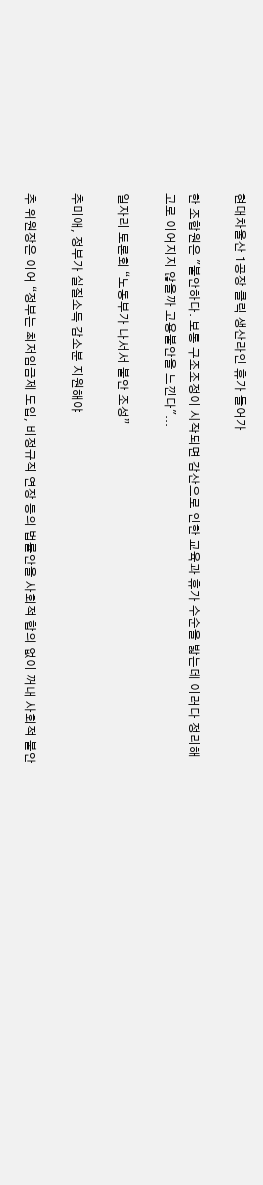현대차울산 1공장 클릭 생산라인 휴가 들어가

한 조합원은 "불안하다. 보통 구조조정이 시작되면 감산으로 인한 교육과 휴가 수순을 밟는데 이러다 정리해고로 이어지지 않을까 고용불안을 느낀다"...

일자리 토론회 “노동부가 나서서 불안 조성”

추미애, 정부가 실질소득 감소분 지원해야

추 위원장은 이어 “정부는 최저임금제 도입, 비정규직 연장 등의 법률안을 사회적 합의 없이 꺼내 사회적 불안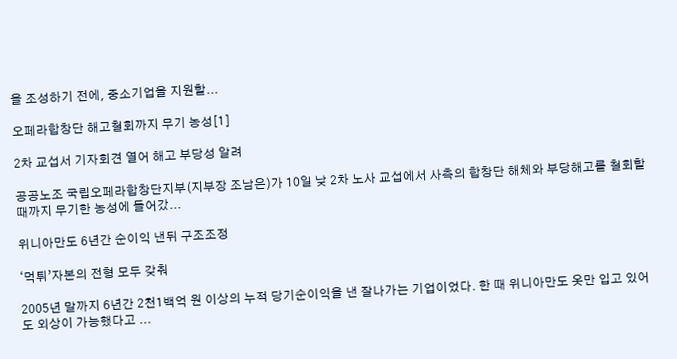을 조성하기 전에, 중소기업을 지원할...

오페라합창단 해고철회까지 무기 농성[1]

2차 교섭서 기자회견 열어 해고 부당성 알려

공공노조 국립오페라합창단지부(지부장 조남은)가 10일 낮 2차 노사 교섭에서 사측의 합창단 해체와 부당해고를 철회할 때까지 무기한 농성에 들어갔...

위니아만도 6년간 순이익 낸뒤 구조조정

‘먹튀’자본의 전형 모두 갖춰

2005년 말까지 6년간 2천1백억 원 이상의 누적 당기순이익을 낸 잘나가는 기업이었다. 한 때 위니아만도 옷만 입고 있어도 외상이 가능했다고 ...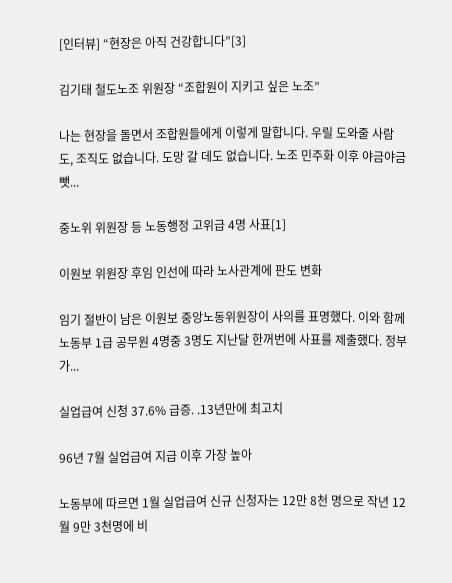[인터뷰] “현장은 아직 건강합니다”[3]

김기태 철도노조 위원장 “조합원이 지키고 싶은 노조”

나는 현장을 돌면서 조합원들에게 이렇게 말합니다. 우릴 도와줄 사람도, 조직도 없습니다. 도망 갈 데도 없습니다. 노조 민주화 이후 야금야금 뺏...

중노위 위원장 등 노동행정 고위급 4명 사표[1]

이원보 위원장 후임 인선에 따라 노사관계에 판도 변화

임기 절반이 남은 이원보 중앙노동위원장이 사의를 표명했다. 이와 함께 노동부 1급 공무원 4명중 3명도 지난달 한꺼번에 사표를 제출했다. 정부가...

실업급여 신청 37.6% 급증. .13년만에 최고치

96년 7월 실업급여 지급 이후 가장 높아

노동부에 따르면 1월 실업급여 신규 신청자는 12만 8천 명으로 작년 12월 9만 3천명에 비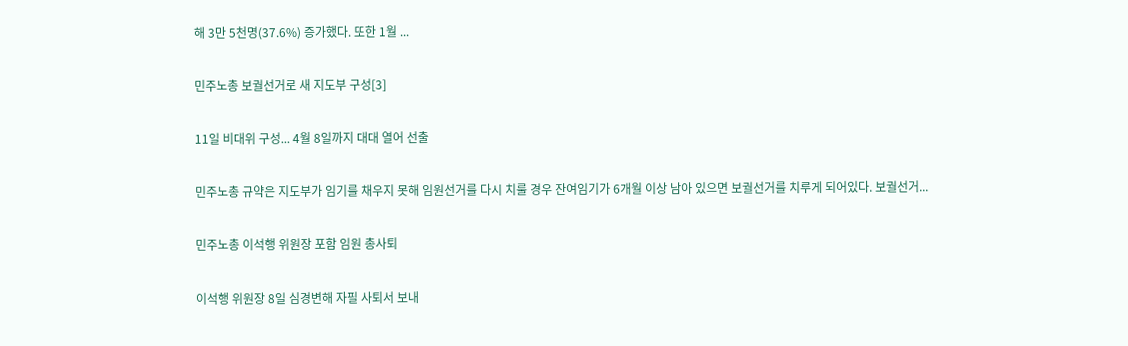해 3만 5천명(37.6%) 증가했다. 또한 1월 ...

민주노총 보궐선거로 새 지도부 구성[3]

11일 비대위 구성... 4월 8일까지 대대 열어 선출

민주노총 규약은 지도부가 임기를 채우지 못해 임원선거를 다시 치룰 경우 잔여임기가 6개월 이상 남아 있으면 보궐선거를 치루게 되어있다. 보궐선거...

민주노총 이석행 위원장 포함 임원 총사퇴

이석행 위원장 8일 심경변해 자필 사퇴서 보내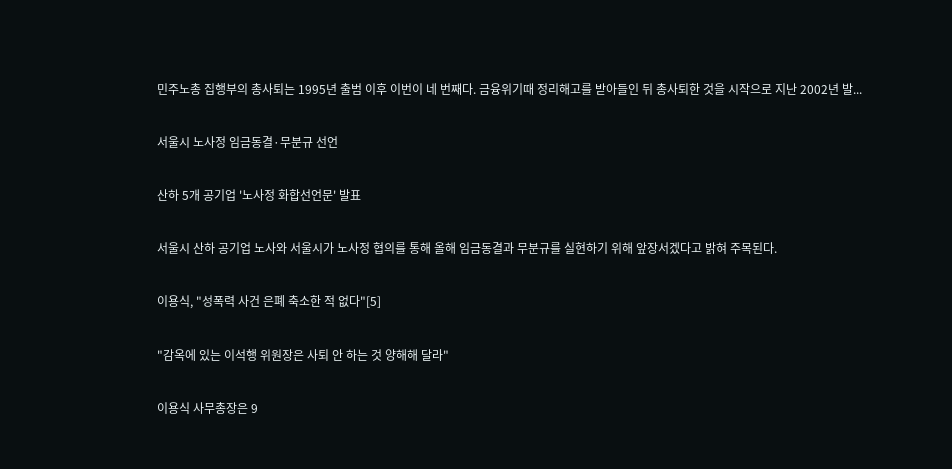민주노총 집행부의 총사퇴는 1995년 출범 이후 이번이 네 번째다. 금융위기때 정리해고를 받아들인 뒤 총사퇴한 것을 시작으로 지난 2002년 발...

서울시 노사정 임금동결·무분규 선언

산하 5개 공기업 '노사정 화합선언문' 발표

서울시 산하 공기업 노사와 서울시가 노사정 협의를 통해 올해 임금동결과 무분규를 실현하기 위해 앞장서겠다고 밝혀 주목된다.

이용식, "성폭력 사건 은폐 축소한 적 없다"[5]

"감옥에 있는 이석행 위원장은 사퇴 안 하는 것 양해해 달라"

이용식 사무총장은 9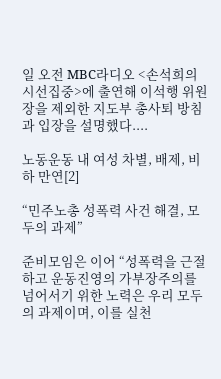일 오전 MBC라디오 <손석희의 시선집중>에 출연해 이석행 위원장을 제외한 지도부 총사퇴 방침과 입장을 설명했다....

노동운동 내 여성 차별, 배제, 비하 만연[2]

“민주노총 성폭력 사건 해결, 모두의 과제”

준비모임은 이어 “성폭력을 근절하고 운동진영의 가부장주의를 넘어서기 위한 노력은 우리 모두의 과제이며, 이를 실천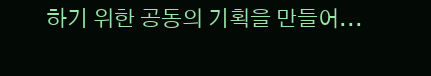하기 위한 공동의 기획을 만들어...